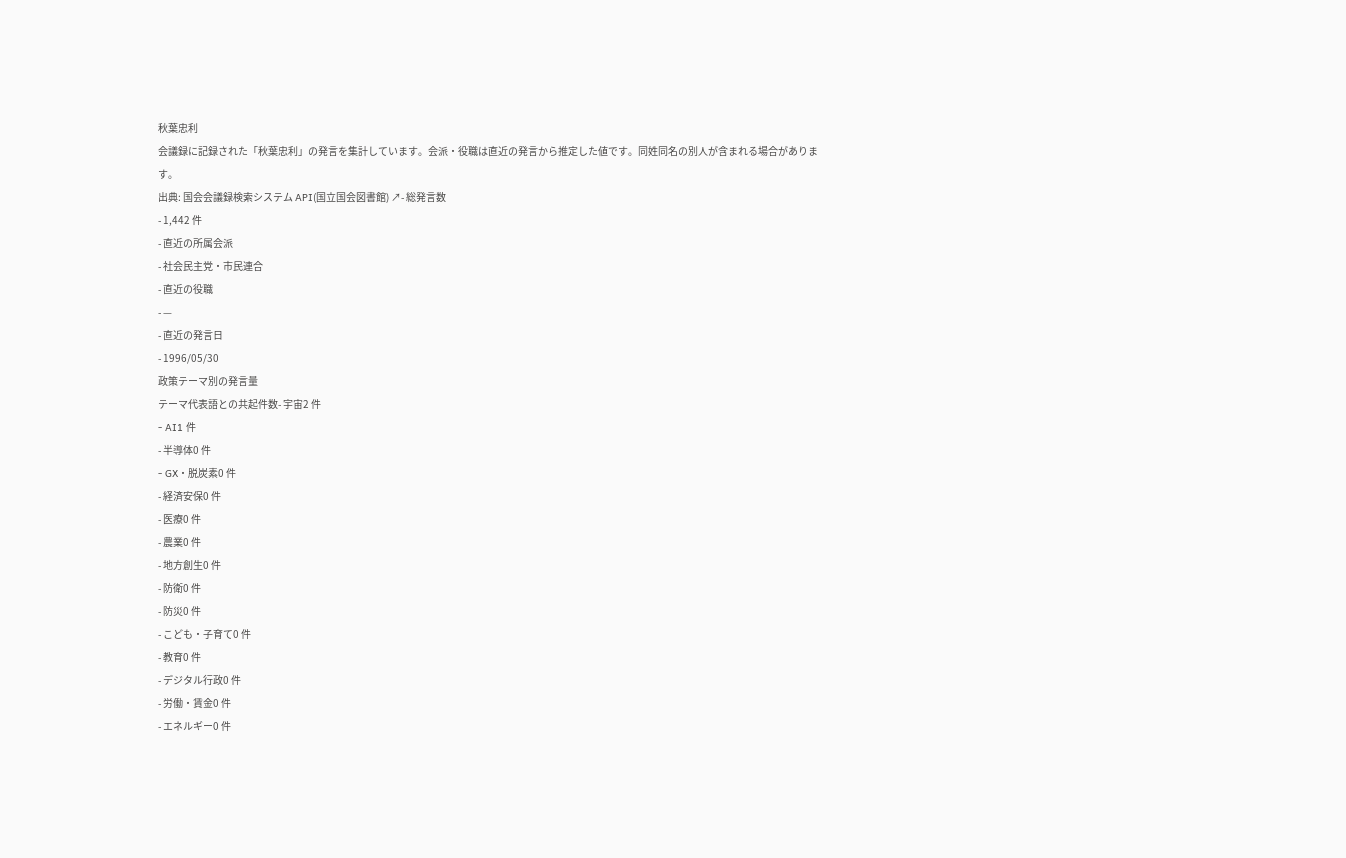秋葉忠利
会議録に記録された「秋葉忠利」の発言を集計しています。会派・役職は直近の発言から推定した値です。同姓同名の別人が含まれる場合があります。
出典: 国会会議録検索システム API(国立国会図書館) ↗- 総発言数
- 1,442 件
- 直近の所属会派
- 社会民主党・市民連合
- 直近の役職
- —
- 直近の発言日
- 1996/05/30
政策テーマ別の発言量
テーマ代表語との共起件数- 宇宙2 件
- AI1 件
- 半導体0 件
- GX・脱炭素0 件
- 経済安保0 件
- 医療0 件
- 農業0 件
- 地方創生0 件
- 防衛0 件
- 防災0 件
- こども・子育て0 件
- 教育0 件
- デジタル行政0 件
- 労働・賃金0 件
- エネルギー0 件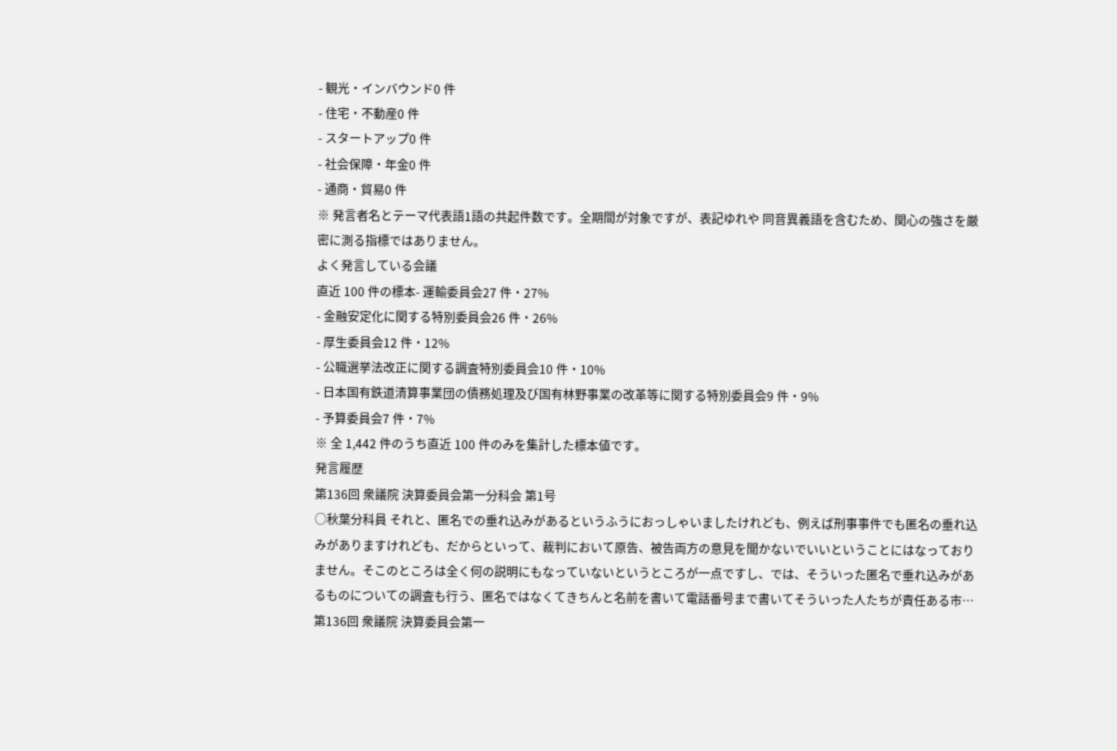- 観光・インバウンド0 件
- 住宅・不動産0 件
- スタートアップ0 件
- 社会保障・年金0 件
- 通商・貿易0 件
※ 発言者名とテーマ代表語1語の共起件数です。全期間が対象ですが、表記ゆれや 同音異義語を含むため、関心の強さを厳密に測る指標ではありません。
よく発言している会議
直近 100 件の標本- 運輸委員会27 件・27%
- 金融安定化に関する特別委員会26 件・26%
- 厚生委員会12 件・12%
- 公職選挙法改正に関する調査特別委員会10 件・10%
- 日本国有鉄道清算事業団の債務処理及び国有林野事業の改革等に関する特別委員会9 件・9%
- 予算委員会7 件・7%
※ 全 1,442 件のうち直近 100 件のみを集計した標本値です。
発言履歴
第136回 衆議院 決算委員会第一分科会 第1号
○秋葉分科員 それと、匿名での垂れ込みがあるというふうにおっしゃいましたけれども、例えば刑事事件でも匿名の垂れ込みがありますけれども、だからといって、裁判において原告、被告両方の意見を聞かないでいいということにはなっておりません。そこのところは全く何の説明にもなっていないというところが一点ですし、では、そういった匿名で垂れ込みがあるものについての調査も行う、匿名ではなくてきちんと名前を書いて電話番号まで書いてそういった人たちが責任ある市…
第136回 衆議院 決算委員会第一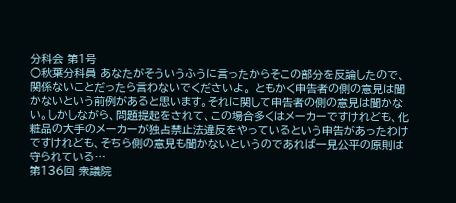分科会 第1号
○秋葉分科員 あなたがそういうふうに言ったからそこの部分を反論したので、関係ないことだったら言わないでくださいよ。 ともかく申告者の側の意見は聞かないという前例があると思います。それに関して申告者の側の意見は聞かない。しかしながら、問題提起をされて、この場合多くはメーカーですけれども、化粧品の大手のメーカーが独占禁止法違反をやっているという申告があったわけですけれども、そちら側の意見も聞かないというのであれば一見公平の原則は守られている…
第136回 衆議院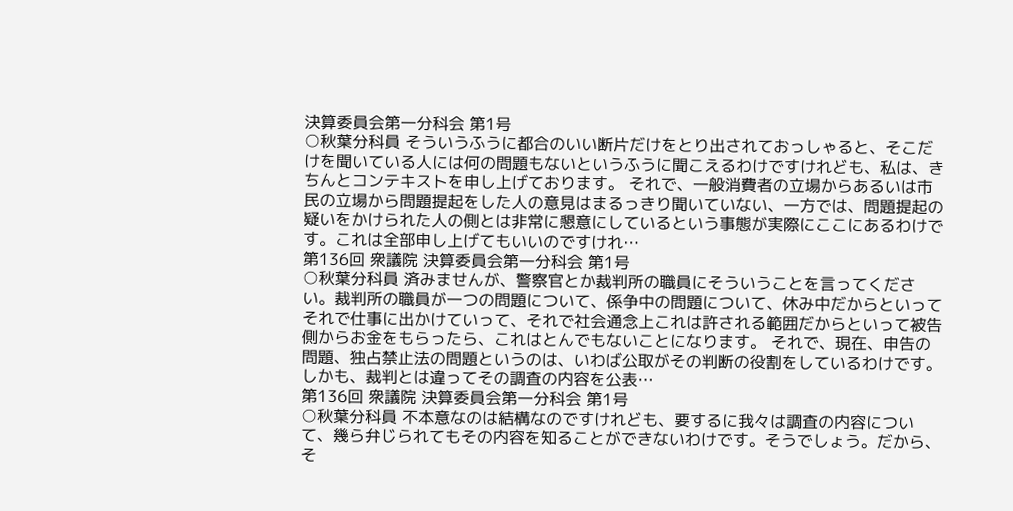決算委員会第一分科会 第1号
○秋葉分科員 そういうふうに都合のいい断片だけをとり出されておっしゃると、そこだけを聞いている人には何の問題もないというふうに聞こえるわけですけれども、私は、きちんとコンテキストを申し上げております。 それで、一般消費者の立場からあるいは市民の立場から問題提起をした人の意見はまるっきり聞いていない、一方では、問題提起の疑いをかけられた人の側とは非常に懇意にしているという事態が実際にここにあるわけです。これは全部申し上げてもいいのですけれ…
第136回 衆議院 決算委員会第一分科会 第1号
○秋葉分科員 済みませんが、警察官とか裁判所の職員にそういうことを言ってください。裁判所の職員が一つの問題について、係争中の問題について、休み中だからといってそれで仕事に出かけていって、それで社会通念上これは許される範囲だからといって被告側からお金をもらったら、これはとんでもないことになります。 それで、現在、申告の問題、独占禁止法の問題というのは、いわば公取がその判断の役割をしているわけです。しかも、裁判とは違ってその調査の内容を公表…
第136回 衆議院 決算委員会第一分科会 第1号
○秋葉分科員 不本意なのは結構なのですけれども、要するに我々は調査の内容について、幾ら弁じられてもその内容を知ることができないわけです。そうでしょう。だから、そ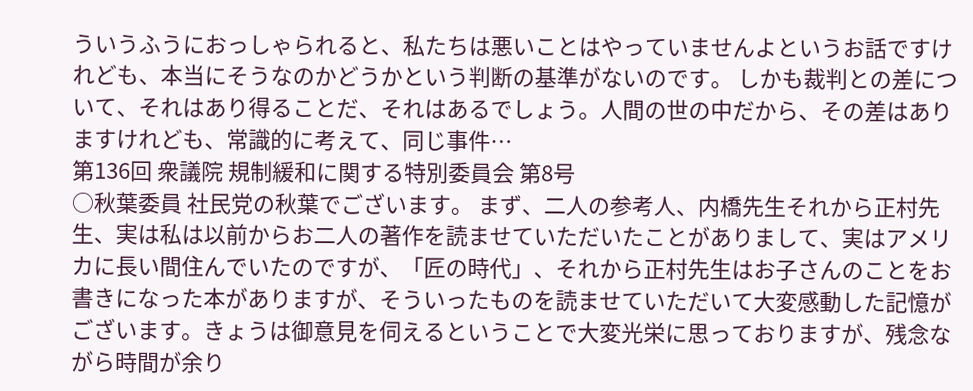ういうふうにおっしゃられると、私たちは悪いことはやっていませんよというお話ですけれども、本当にそうなのかどうかという判断の基準がないのです。 しかも裁判との差について、それはあり得ることだ、それはあるでしょう。人間の世の中だから、その差はありますけれども、常識的に考えて、同じ事件…
第136回 衆議院 規制緩和に関する特別委員会 第8号
○秋葉委員 社民党の秋葉でございます。 まず、二人の参考人、内橋先生それから正村先生、実は私は以前からお二人の著作を読ませていただいたことがありまして、実はアメリカに長い間住んでいたのですが、「匠の時代」、それから正村先生はお子さんのことをお書きになった本がありますが、そういったものを読ませていただいて大変感動した記憶がございます。きょうは御意見を伺えるということで大変光栄に思っておりますが、残念ながら時間が余り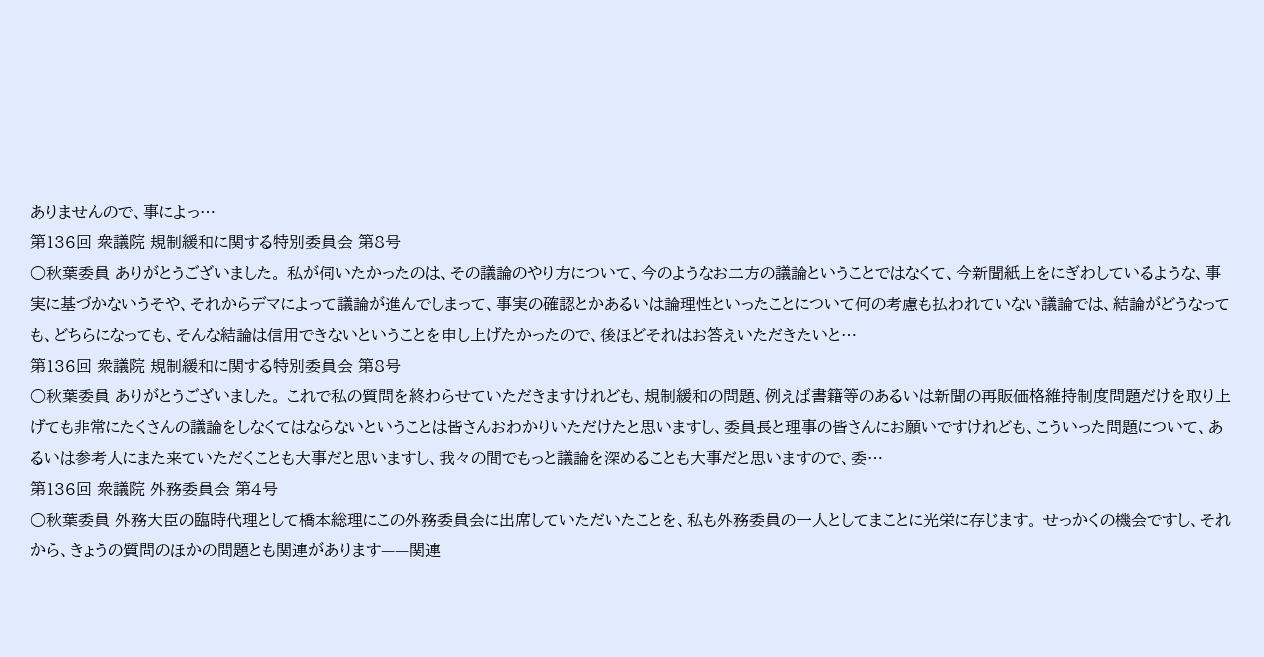ありませんので、事によっ…
第136回 衆議院 規制緩和に関する特別委員会 第8号
○秋葉委員 ありがとうございました。 私が伺いたかったのは、その議論のやり方について、今のようなお二方の議論ということではなくて、今新聞紙上をにぎわしているような、事実に基づかないうそや、それからデマによって議論が進んでしまって、事実の確認とかあるいは論理性といったことについて何の考慮も払われていない議論では、結論がどうなっても、どちらになっても、そんな結論は信用できないということを申し上げたかったので、後ほどそれはお答えいただきたいと…
第136回 衆議院 規制緩和に関する特別委員会 第8号
○秋葉委員 ありがとうございました。 これで私の質問を終わらせていただきますけれども、規制緩和の問題、例えば書籍等のあるいは新聞の再販価格維持制度問題だけを取り上げても非常にたくさんの議論をしなくてはならないということは皆さんおわかりいただけたと思いますし、委員長と理事の皆さんにお願いですけれども、こういった問題について、あるいは参考人にまた来ていただくことも大事だと思いますし、我々の間でもっと議論を深めることも大事だと思いますので、委…
第136回 衆議院 外務委員会 第4号
○秋葉委員 外務大臣の臨時代理として橋本総理にこの外務委員会に出席していただいたことを、私も外務委員の一人としてまことに光栄に存じます。 せっかくの機会ですし、それから、きょうの質問のほかの問題とも関連があります——関連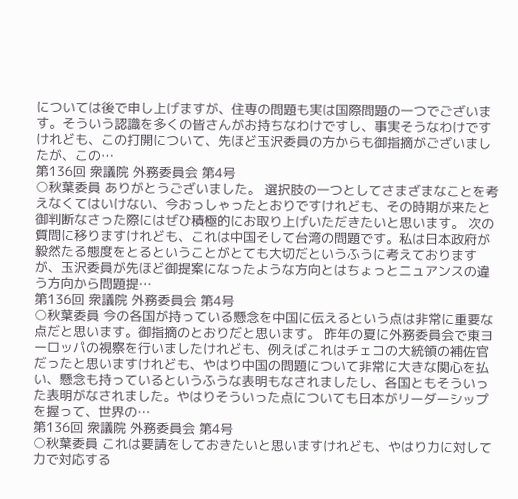については後で申し上げますが、住専の問題も実は国際問題の一つでございます。そういう認識を多くの皆さんがお持ちなわけですし、事実そうなわけですけれども、この打開について、先ほど玉沢委員の方からも御指摘がございましたが、この…
第136回 衆議院 外務委員会 第4号
○秋葉委員 ありがとうございました。 選択肢の一つとしてさまざまなことを考えなくてはいけない、今おっしゃったとおりですけれども、その時期が来たと御判断なさった際にはぜひ積極的にお取り上げいただきたいと思います。 次の質問に移りますけれども、これは中国そして台湾の問題です。私は日本政府が毅然たる態度をとるということがとても大切だというふうに考えておりますが、玉沢委員が先ほど御提案になったような方向とはちょっとニュアンスの違う方向から問題提…
第136回 衆議院 外務委員会 第4号
○秋葉委員 今の各国が持っている懸念を中国に伝えるという点は非常に重要な点だと思います。御指摘のとおりだと思います。 昨年の夏に外務委員会で東ヨーロッパの視察を行いましたけれども、例えばこれはチェコの大統領の補佐官だったと思いますけれども、やはり中国の問題について非常に大きな関心を払い、懸念も持っているというふうな表明もなされましたし、各国ともそういった表明がなされました。やはりそういった点についても日本がリーダーシップを握って、世界の…
第136回 衆議院 外務委員会 第4号
○秋葉委員 これは要請をしておきたいと思いますけれども、やはり力に対して力で対応する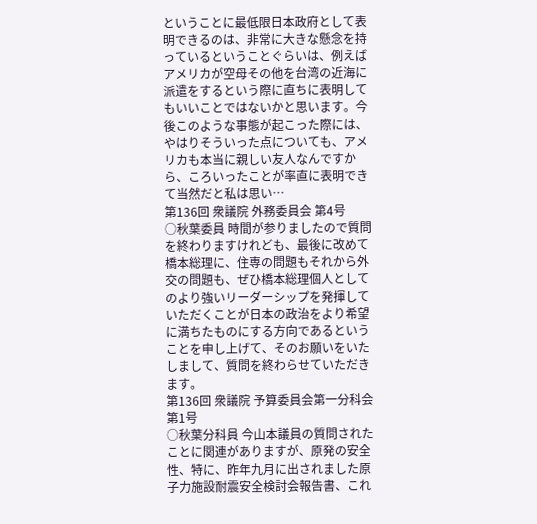ということに最低限日本政府として表明できるのは、非常に大きな懸念を持っているということぐらいは、例えばアメリカが空母その他を台湾の近海に派遣をするという際に直ちに表明してもいいことではないかと思います。今後このような事態が起こった際には、やはりそういった点についても、アメリカも本当に親しい友人なんですから、ころいったことが率直に表明できて当然だと私は思い…
第136回 衆議院 外務委員会 第4号
○秋葉委員 時間が参りましたので質問を終わりますけれども、最後に改めて橋本総理に、住専の問題もそれから外交の問題も、ぜひ橋本総理個人としてのより強いリーダーシップを発揮していただくことが日本の政治をより希望に満ちたものにする方向であるということを申し上げて、そのお願いをいたしまして、質問を終わらせていただきます。
第136回 衆議院 予算委員会第一分科会 第1号
○秋葉分科員 今山本議員の質問されたことに関連がありますが、原発の安全性、特に、昨年九月に出されました原子力施設耐震安全検討会報告書、これ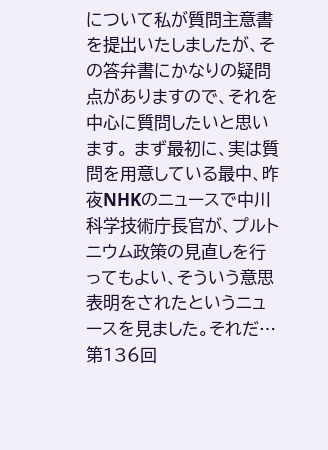について私が質問主意書を提出いたしましたが、その答弁書にかなりの疑問点がありますので、それを中心に質問したいと思います。 まず最初に、実は質問を用意している最中、昨夜NHKのニュースで中川科学技術庁長官が、プルトニウム政策の見直しを行ってもよい、そういう意思表明をされたというニュースを見ました。それだ…
第136回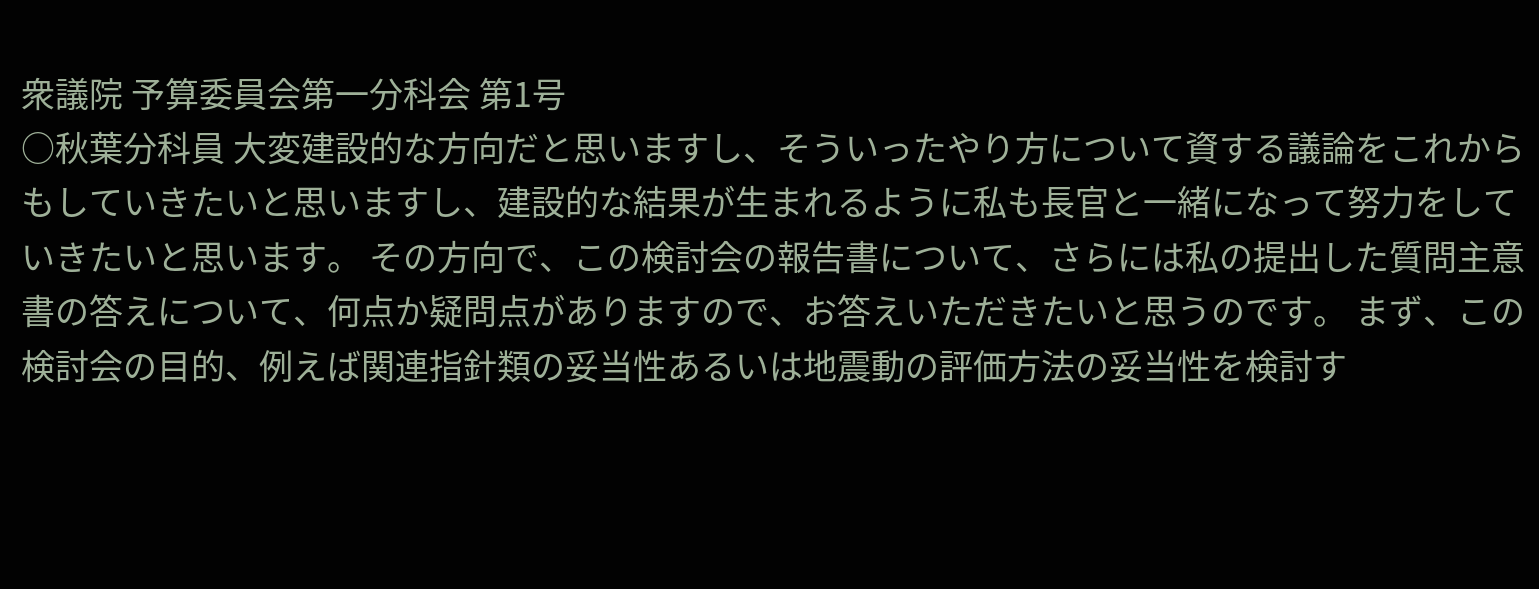衆議院 予算委員会第一分科会 第1号
○秋葉分科員 大変建設的な方向だと思いますし、そういったやり方について資する議論をこれからもしていきたいと思いますし、建設的な結果が生まれるように私も長官と一緒になって努力をしていきたいと思います。 その方向で、この検討会の報告書について、さらには私の提出した質問主意書の答えについて、何点か疑問点がありますので、お答えいただきたいと思うのです。 まず、この検討会の目的、例えば関連指針類の妥当性あるいは地震動の評価方法の妥当性を検討す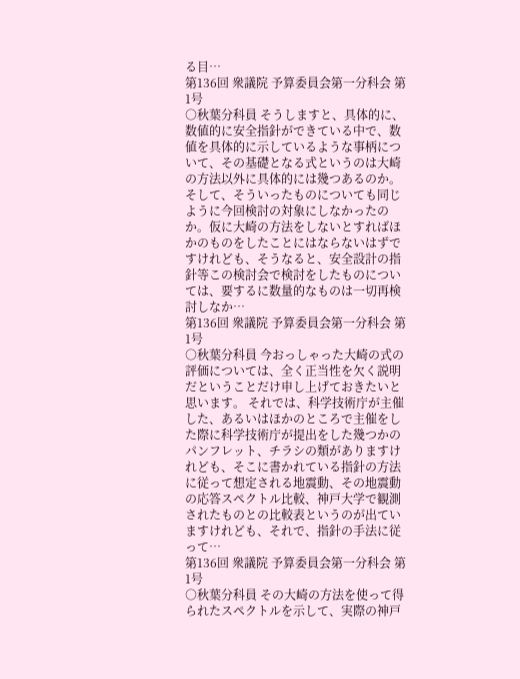る目…
第136回 衆議院 予算委員会第一分科会 第1号
○秋葉分科員 そうしますと、具体的に、数値的に安全指針ができている中で、数値を具体的に示しているような事柄について、その基礎となる式というのは大崎の方法以外に具体的には幾つあるのか。そして、そういったものについても同じように今回検討の対象にしなかったのか。仮に大崎の方法をしないとすればほかのものをしたことにはならないはずですけれども、そうなると、安全設計の指針等この検討会で検討をしたものについては、要するに数量的なものは一切再検討しなか…
第136回 衆議院 予算委員会第一分科会 第1号
○秋葉分科員 今おっしゃった大崎の式の評価については、全く正当性を欠く説明だということだけ申し上げておきたいと思います。 それでは、科学技術庁が主催した、あるいはほかのところで主催をした際に科学技術庁が提出をした幾つかのパンフレット、チラシの類がありますけれども、そこに書かれている指針の方法に従って想定される地震動、その地震動の応答スペクトル比較、神戸大学で観測されたものとの比較表というのが出ていますけれども、それで、指針の手法に従って…
第136回 衆議院 予算委員会第一分科会 第1号
○秋葉分科員 その大崎の方法を使って得られたスペクトルを示して、実際の神戸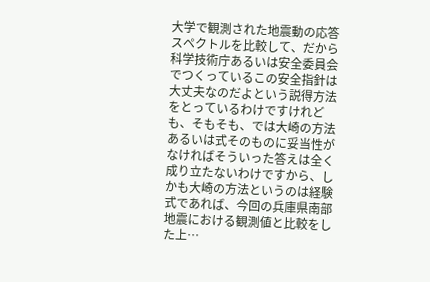大学で観測された地震動の応答スペクトルを比較して、だから科学技術庁あるいは安全委員会でつくっているこの安全指針は大丈夫なのだよという説得方法をとっているわけですけれども、そもそも、では大崎の方法あるいは式そのものに妥当性がなければそういった答えは全く成り立たないわけですから、しかも大崎の方法というのは経験式であれば、今回の兵庫県南部地震における観測値と比較をした上…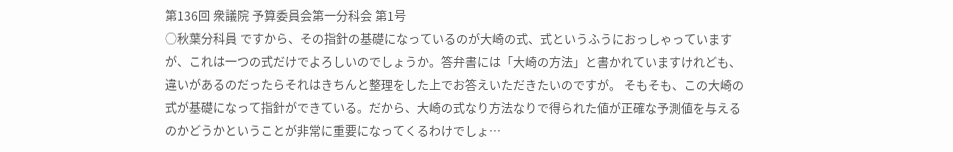第136回 衆議院 予算委員会第一分科会 第1号
○秋葉分科員 ですから、その指針の基礎になっているのが大崎の式、式というふうにおっしゃっていますが、これは一つの式だけでよろしいのでしょうか。答弁書には「大崎の方法」と書かれていますけれども、違いがあるのだったらそれはきちんと整理をした上でお答えいただきたいのですが。 そもそも、この大崎の式が基礎になって指針ができている。だから、大崎の式なり方法なりで得られた値が正確な予測値を与えるのかどうかということが非常に重要になってくるわけでしょ…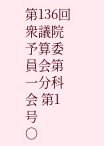第136回 衆議院 予算委員会第一分科会 第1号
○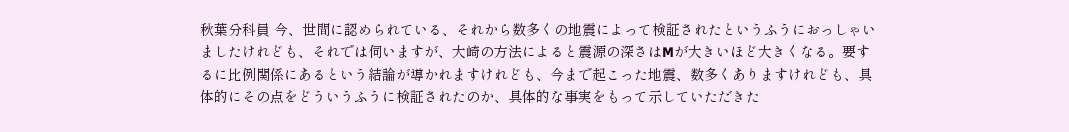秋葉分科員 今、世間に認められている、それから数多くの地震によって検証されたというふうにおっしゃいましたけれども、それでは伺いますが、大崎の方法によると震源の深さはMが大きいほど大きくなる。要するに比例関係にあるという結論が導かれますけれども、今まで起こった地震、数多くありますけれども、具体的にその点をどういうふうに検証されたのか、具体的な事実をもって示していただきた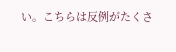い。こちらは反例がたくさ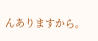んありますから。